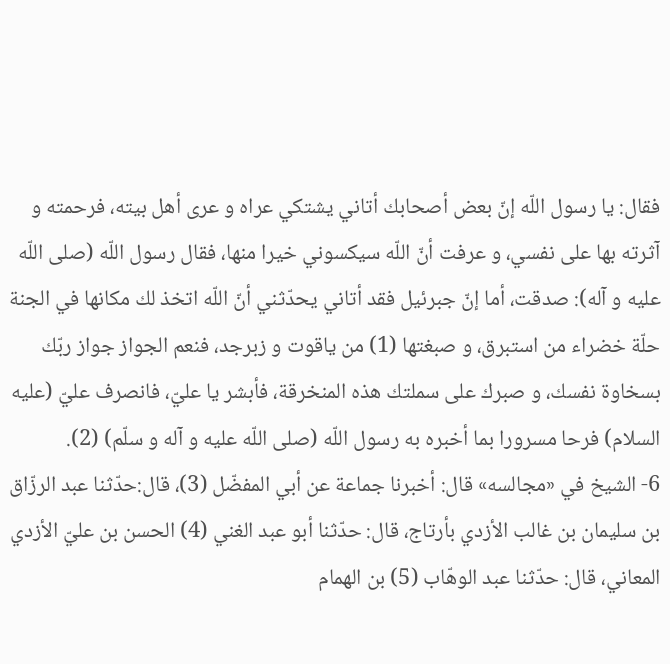فقال: يا رسول اللّه إنّ بعض أصحابك أتاني يشتكي عراه و عرى أهل بيته، فرحمته و آثرته بها على نفسي، و عرفت أنّ اللّه سيكسوني خيرا منها، فقال رسول اللّه (صلى اللّه عليه و آله): صدقت، أما إنّ جبرئيل فقد أتاني يحدّثني أنّ اللّه اتخذ لك مكانها في الجنة حلّة خضراء من استبرق، و صبغتها (1) من ياقوت و زبرجد، فنعم الجواز جواز ربّك بسخاوة نفسك، و صبرك على سملتك هذه المنخرقة، فأبشر يا عليّ، فانصرف عليّ (عليه السلام) فرحا مسرورا بما أخبره به رسول اللّه (صلى اللّه عليه و آله و سلّم) (2).
6- الشيخ في «مجالسه» قال: أخبرنا جماعة عن أبي المفضّل (3)، قال:حدّثنا عبد الرزّاق بن سليمان بن غالب الأزدي بأرتاج، قال: حدّثنا أبو عبد الغني (4) الحسن بن عليّ الأزدي المعاني، قال: حدّثنا عبد الوهّاب (5) بن الهمام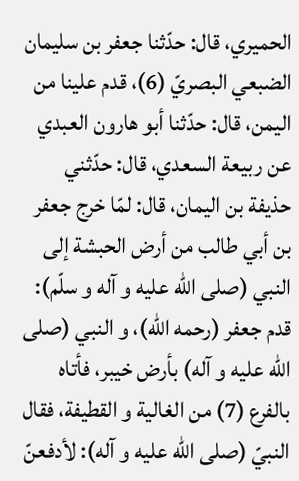الحميري، قال: حدّثنا جعفر بن سليمان الضبعي البصريّ (6)، قدم علينا من اليمن، قال: حدّثنا أبو هارون العبدي عن ربيعة السعدي، قال: حدّثني حذيفة بن اليمان، قال: لمّا خرج جعفر بن أبي طالب من أرض الحبشة إلى النبي (صلى اللّه عليه و آله و سلّم): قدم جعفر (رحمه اللّه)، و النبي (صلى اللّه عليه و آله) بأرض خيبر، فأتاه بالفرع (7) من الغالية و القطيفة، فقال النبيّ (صلى اللّه عليه و آله): لأدفعنّ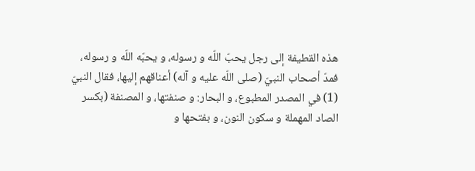هذه القطيفة إلى رجل يحبّ اللّه و رسوله، و يحبّه اللّه و رسوله، فمدّ أصحاب النبيّ (صلى اللّه عليه و آله) أعناقهم إليها، فقال النبيّ
(1) في المصدر المطبوع، و البحار: و صنفتها، و المصنفة (بكسر الصاد المهملة و سكون النون، و بفتحها و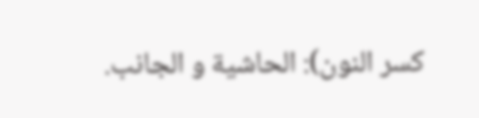كسر النون): الحاشية و الجانب.